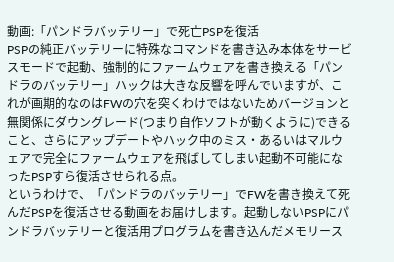動画:「パンドラバッテリー」で死亡PSPを復活
PSPの純正バッテリーに特殊なコマンドを書き込み本体をサービスモードで起動、強制的にファームウェアを書き換える「パンドラのバッテリー」ハックは大きな反響を呼んでいますが、これが画期的なのはFWの穴を突くわけではないためバージョンと無関係にダウングレード(つまり自作ソフトが動くように)できること、さらにアップデートやハック中のミス・あるいはマルウェアで完全にファームウェアを飛ばしてしまい起動不可能になったPSPすら復活させられる点。
というわけで、「パンドラのバッテリー」でFWを書き換えて死んだPSPを復活させる動画をお届けします。起動しないPSPにパンドラバッテリーと復活用プログラムを書き込んだメモリース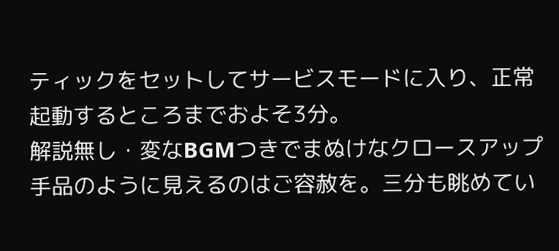ティックをセットしてサービスモードに入り、正常起動するところまでおよそ3分。
解説無し・変なBGMつきでまぬけなクロースアップ手品のように見えるのはご容赦を。三分も眺めてい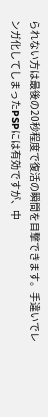られない方は最後の20秒程度で復活の瞬間を目撃できます。手違いでレンガ化してしまったPSPには有効ですが、中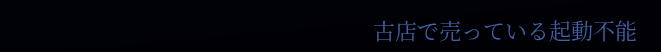古店で売っている起動不能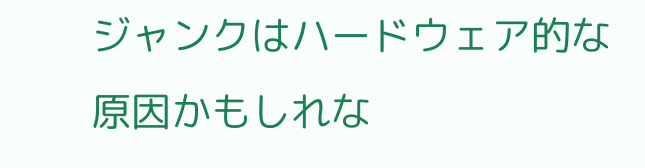ジャンクはハードウェア的な原因かもしれな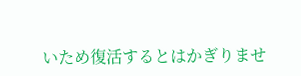いため復活するとはかぎりませ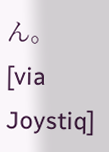ん。
[via Joystiq]